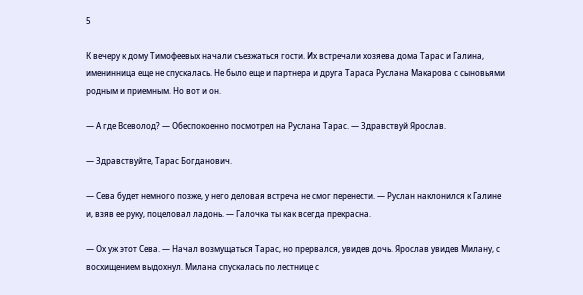5

К вечеру к дому Тимофеевых начали съезжаться гости. Их встречали хозяева дома Тарас и Галина, именинница еще не спускалась. Не было еще и партнера и друга Тараса Руслана Макарова с сыновьями родным и приемным. Но вот и он.

— А где Всеволод? — Обеспокоенно посмотрел на Руслана Тарас. — Здравствуй Ярослав.

— Здравствуйте, Тарас Богданович.

— Сева будет немного позже, у него деловая встреча не смог перенести. — Руслан наклонился к Галине и, взяв ее руку, поцеловал ладонь. — Галочка ты как всегда прекрасна.

— Ох уж этот Сева. — Начал возмущаться Тарас, но прервался, увидев дочь. Ярослав увидев Милану, с восхищением выдохнул. Милана спускалась по лестнице с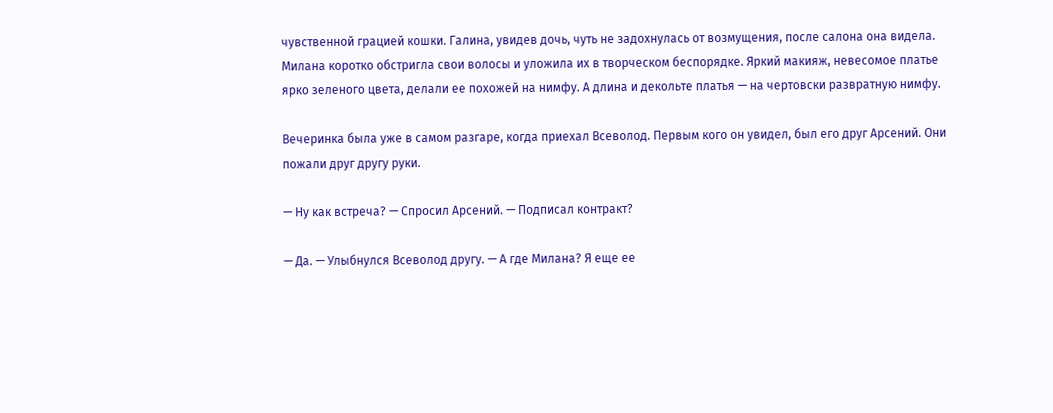чувственной грацией кошки. Галина, увидев дочь, чуть не задохнулась от возмущения, после салона она видела. Милана коротко обстригла свои волосы и уложила их в творческом беспорядке. Яркий макияж, невесомое платье ярко зеленого цвета, делали ее похожей на нимфу. А длина и декольте платья — на чертовски развратную нимфу.

Вечеринка была уже в самом разгаре, когда приехал Всеволод. Первым кого он увидел, был его друг Арсений. Они пожали друг другу руки.

— Ну как встреча? — Спросил Арсений. — Подписал контракт?

— Да. — Улыбнулся Всеволод другу. — А где Милана? Я еще ее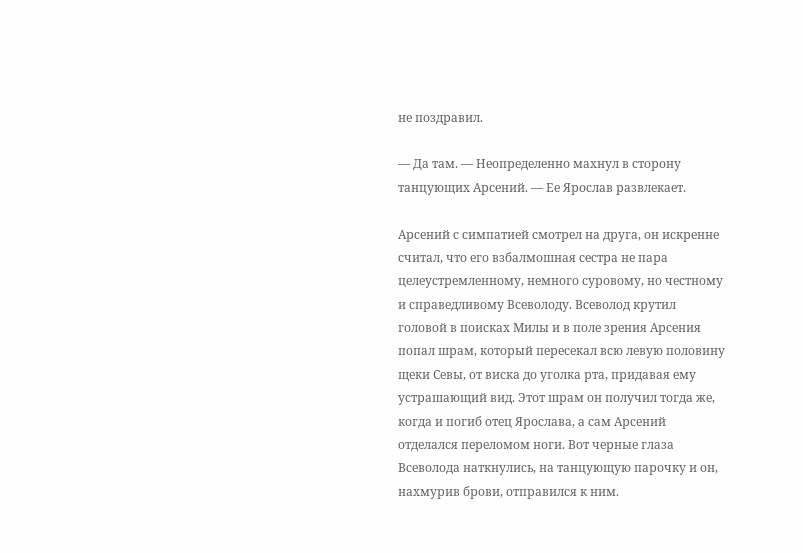не поздравил.

— Да там. — Неопределенно махнул в сторону танцующих Арсений. — Ее Ярослав развлекает.

Арсений с симпатией смотрел на друга, он искренне считал, что его взбалмошная сестра не пара целеустремленному, немного суровому, но честному и справедливому Всеволоду. Всеволод крутил головой в поисках Милы и в поле зрения Арсения попал шрам, который пересекал всю левую половину щеки Севы, от виска до уголка рта, придавая ему устрашающий вид. Этот шрам он получил тогда же, когда и погиб отец Ярослава, а сам Арсений отделался переломом ноги. Вот черные глаза Всеволода наткнулись, на танцующую парочку и он, нахмурив брови, отправился к ним.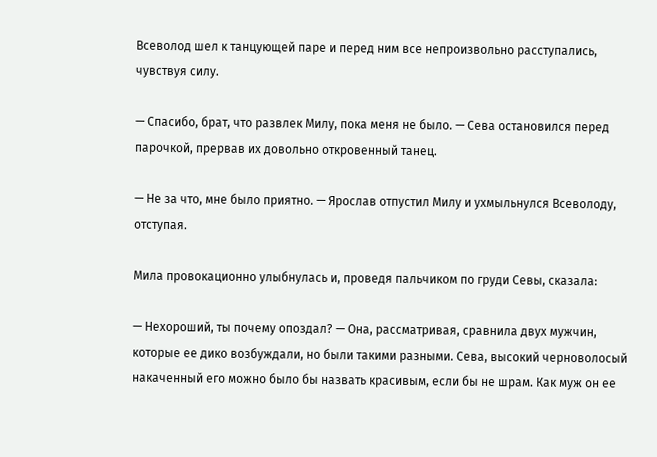Всеволод шел к танцующей паре и перед ним все непроизвольно расступались, чувствуя силу.

— Спасибо, брат, что развлек Милу, пока меня не было. — Сева остановился перед парочкой, прервав их довольно откровенный танец.

— Не за что, мне было приятно. — Ярослав отпустил Милу и ухмыльнулся Всеволоду, отступая.

Мила провокационно улыбнулась и, проведя пальчиком по груди Севы, сказала:

— Нехороший, ты почему опоздал? — Она, рассматривая, сравнила двух мужчин, которые ее дико возбуждали, но были такими разными. Сева, высокий черноволосый накаченный его можно было бы назвать красивым, если бы не шрам. Как муж он ее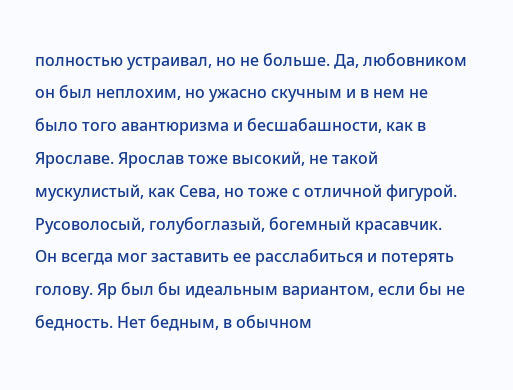полностью устраивал, но не больше. Да, любовником он был неплохим, но ужасно скучным и в нем не было того авантюризма и бесшабашности, как в Ярославе. Ярослав тоже высокий, не такой мускулистый, как Сева, но тоже с отличной фигурой. Русоволосый, голубоглазый, богемный красавчик. Он всегда мог заставить ее расслабиться и потерять голову. Яр был бы идеальным вариантом, если бы не бедность. Нет бедным, в обычном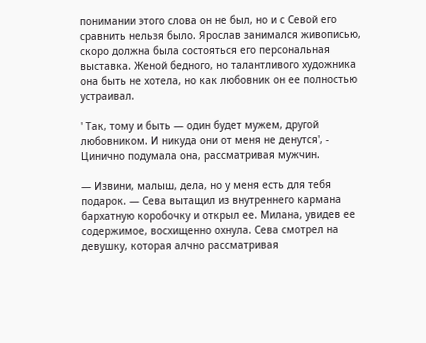понимании этого слова он не был, но и с Севой его сравнить нельзя было. Ярослав занимался живописью, скоро должна была состояться его персональная выставка. Женой бедного, но талантливого художника она быть не хотела, но как любовник он ее полностью устраивал.

' Так, тому и быть — один будет мужем, другой любовником. И никуда они от меня не денутся', - Цинично подумала она, рассматривая мужчин.

— Извини, малыш, дела, но у меня есть для тебя подарок. — Сева вытащил из внутреннего кармана бархатную коробочку и открыл ее. Милана, увидев ее содержимое, восхищенно охнула. Сева смотрел на девушку, которая алчно рассматривая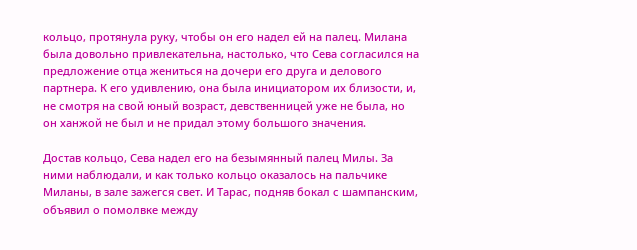кольцо, протянула руку, чтобы он его надел ей на палец. Милана была довольно привлекательна, настолько, что Сева согласился на предложение отца жениться на дочери его друга и делового партнера. К его удивлению, она была инициатором их близости, и, не смотря на свой юный возраст, девственницей уже не была, но он ханжой не был и не придал этому большого значения.

Достав кольцо, Сева надел его на безымянный палец Милы. За ними наблюдали, и как только кольцо оказалось на пальчике Миланы, в зале зажегся свет. И Тарас, подняв бокал с шампанским, объявил о помолвке между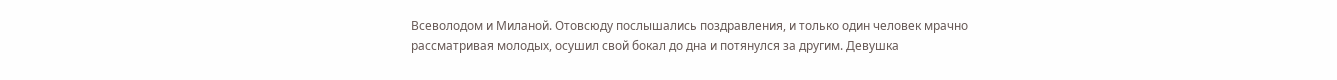Всеволодом и Миланой. Отовсюду послышались поздравления, и только один человек мрачно рассматривая молодых, осушил свой бокал до дна и потянулся за другим. Девушка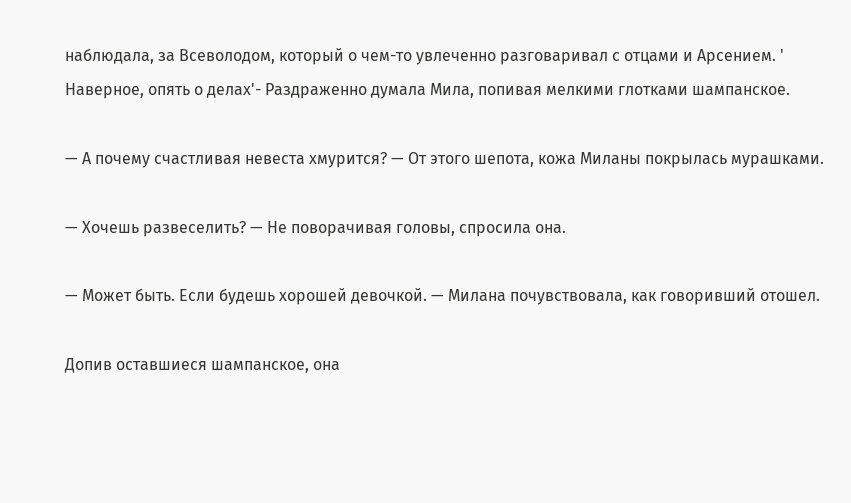наблюдала, за Всеволодом, который о чем-то увлеченно разговаривал с отцами и Арсением. ' Наверное, опять о делах'- Раздраженно думала Мила, попивая мелкими глотками шампанское.

— А почему счастливая невеста хмурится? — От этого шепота, кожа Миланы покрылась мурашками.

— Хочешь развеселить? — Не поворачивая головы, спросила она.

— Может быть. Если будешь хорошей девочкой. — Милана почувствовала, как говоривший отошел.

Допив оставшиеся шампанское, она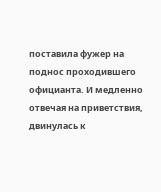поставила фужер на поднос проходившего официанта. И медленно отвечая на приветствия, двинулась к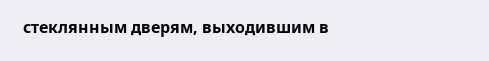стеклянным дверям, выходившим в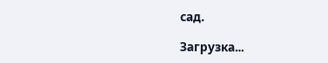сад.

Загрузка...